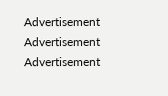Advertisement
Advertisement
Advertisement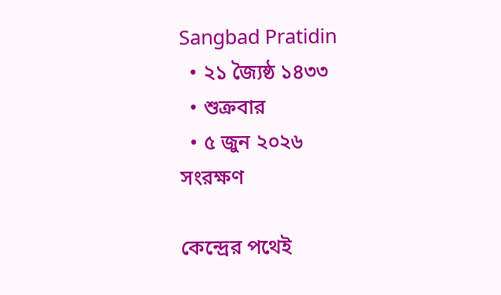Sangbad Pratidin
  • ২১ জ্যৈষ্ঠ ১৪৩৩
  • শুক্রবার
  • ৫ জুন ২০২৬
সংরক্ষণ

কেন্দ্রের পথেই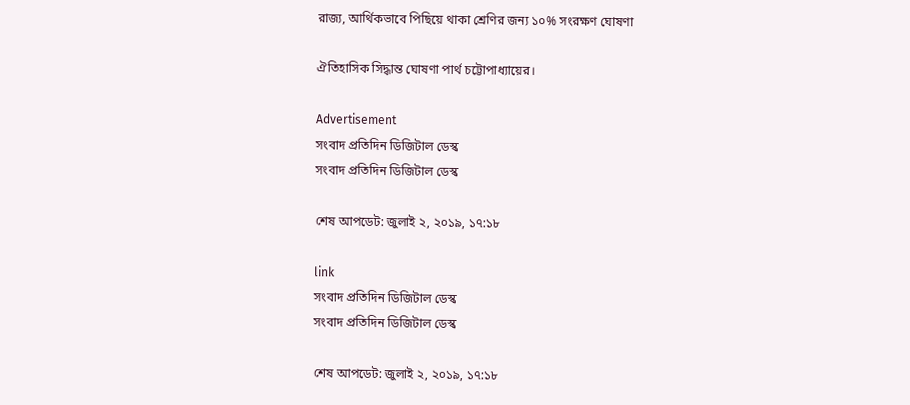রাজ্য, আর্থিকভাবে পিছিয়ে থাকা শ্রেণির জন্য ১০% সংরক্ষণ ঘোষণা

ঐতিহাসিক সিদ্ধান্ত ঘোষণা পার্থ চট্টোপাধ্যায়ের।

Advertisement
সংবাদ প্রতিদিন ডিজিটাল ডেস্ক
সংবাদ প্রতিদিন ডিজিটাল ডেস্ক

শেষ আপডেট: জুলাই ২, ২০১৯, ১৭:১৮

link
সংবাদ প্রতিদিন ডিজিটাল ডেস্ক
সংবাদ প্রতিদিন ডিজিটাল ডেস্ক

শেষ আপডেট: জুলাই ২, ২০১৯, ১৭:১৮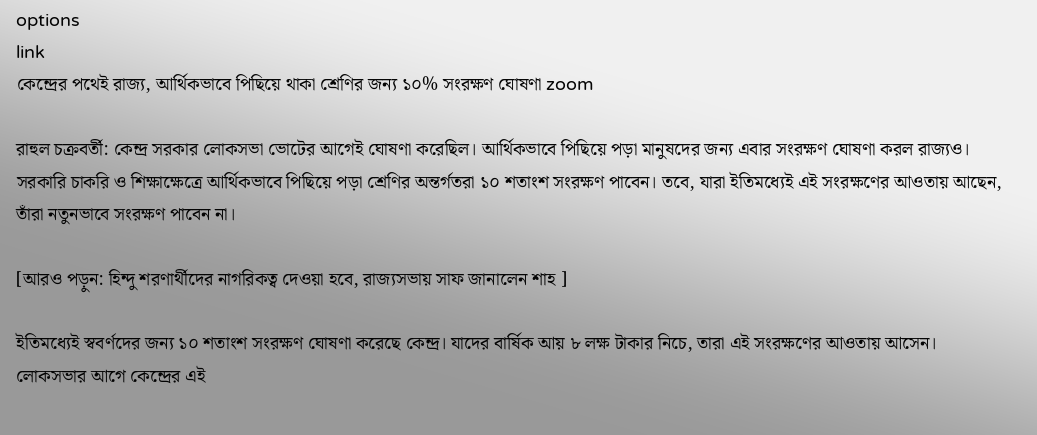options
link
কেন্দ্রের পথেই রাজ্য, আর্থিকভাবে পিছিয়ে থাকা শ্রেণির জন্য ১০% সংরক্ষণ ঘোষণা zoom

রাহুল চক্রবর্তী: কেন্দ্র সরকার লোকসভা ভোটের আগেই ঘোষণা করেছিল। আর্থিকভাবে পিছিয়ে পড়া মানুষদের জন্য এবার সংরক্ষণ ঘোষণা করল রাজ্যও। সরকারি চাকরি ও শিক্ষাক্ষেত্রে আর্থিকভাবে পিছিয়ে পড়া শ্রেণির অন্তর্গতরা ১০ শতাংশ সংরক্ষণ পাবেন। তবে, যারা ইতিমধ্যেই এই সংরক্ষণের আওতায় আছেন, তাঁরা নতুনভাবে সংরক্ষণ পাবেন না।

[আরও পড়ুন: হিন্দু শরণার্থীদের নাগরিকত্ব দেওয়া হবে, রাজ্যসভায় সাফ জানালেন শাহ ]

ইতিমধ্যেই স্ববর্ণদের জন্য ১০ শতাংশ সংরক্ষণ ঘোষণা করেছে কেন্দ্র। যাদের বার্ষিক আয় ৮ লক্ষ টাকার নিচে, তারা এই সংরক্ষণের আওতায় আসেন। লোকসভার আগে কেন্দ্রের এই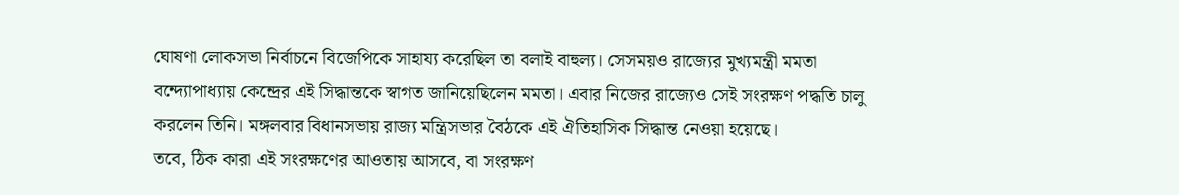ঘোষণা লোকসভা নির্বাচনে বিজেপিকে সাহায্য করেছিল তা বলাই বাহুল্য। সেসময়ও রাজ্যের মুখ্যমন্ত্রী মমতা বন্দ্যোপাধ্যায় কেন্দ্রের এই সিদ্ধান্তকে স্বাগত জানিয়েছিলেন মমতা। এবার নিজের রাজ্যেও সেই সংরক্ষণ পদ্ধতি চালু করলেন তিনি। মঙ্গলবার বিধানসভায় রাজ্য মন্ত্রিসভার বৈঠকে এই ঐতিহাসিক সিদ্ধান্ত নেওয়া হয়েছে।
তবে, ঠিক কারা এই সংরক্ষণের আওতায় আসবে, বা সংরক্ষণ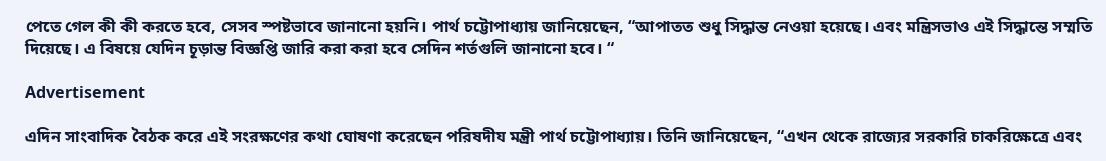পেতে গেল কী কী করতে হবে, সেসব স্পষ্টভাবে জানানো হয়নি। পার্থ চট্টোপাধ্যায় জানিয়েছেন, “আপাতত শুধু সিদ্ধান্ত নেওয়া হয়েছে। এবং মন্ত্রিসভাও এই সিদ্ধান্তে সম্মতি দিয়েছে। এ বিষয়ে যেদিন চূড়ান্ত বিজ্ঞপ্তি জারি করা করা হবে সেদিন শর্তগুলি জানানো হবে। “

Advertisement

এদিন সাংবাদিক বৈঠক করে এই সংরক্ষণের কথা ঘোষণা করেছেন পরিষদীয মন্ত্রী পার্থ চট্টোপাধ্যায়। তিনি জানিয়েছেন, “এখন থেকে রাজ্যের সরকারি চাকরিক্ষেত্রে এবং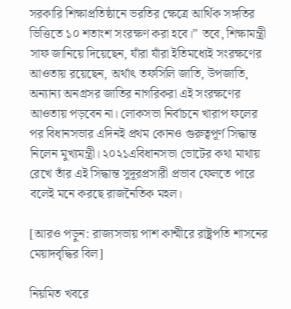সরকারি শিক্ষাপ্রতিষ্ঠানে ভরতির ক্ষেত্রে আর্থিক সঙ্গতির ভিত্তিতে ১০ শতাংশ সংরক্ষণ করা হবে।” তবে, শিক্ষামন্ত্রী সাফ জানিয়ে দিয়েছেন, যাঁরা যাঁরা ইতিমধ্যেই সংরক্ষণের আওতায় রয়েছেন, অর্থাৎ তফসিলি জাতি, উপজাতি, অন্যান্য অনগ্রসর জাতির নাগরিকরা এই সংরক্ষণের আওতায় পড়বেন না। লোকসভা নির্বাচনে খারাপ ফলের পর বিধানসভার এদিনই প্রথম কোনও গুরুত্বপূর্ণ সিদ্ধান্ত নিলেন মুখ্যমন্ত্রী। ২০২১এবিধানসভা ভোটের কথা মাথায় রেখে তাঁর এই সিদ্ধান্ত সুদূরপ্রসারী প্রভাব ফেলতে পারে বলেই মনে করছে রাজনৈতিক মহল।

[আরও পড়ুন: রাজ্যসভায় পাশ কাশ্মীরে রাষ্ট্রপতি শাসনের মেয়াদবৃদ্ধির বিল]

নিয়মিত খবরে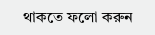থাকতে ফলো করুন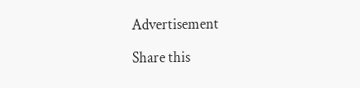Advertisement

Share this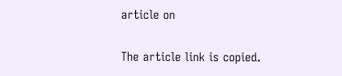article on

The article link is copied.